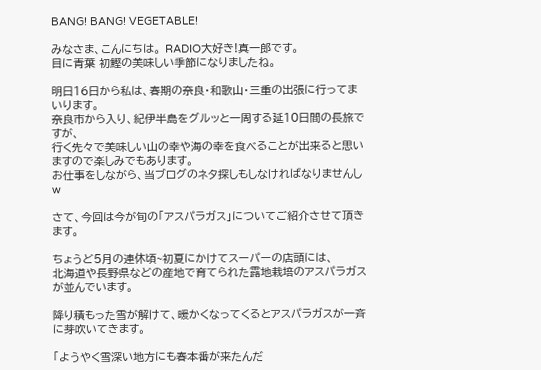BANG! BANG! VEGETABLE!

みなさま、こんにちは。 RADIO大好き!真一郎です。
目に青葉 初鰹の美味しい季節になりましたね。

明日16日から私は、春期の奈良・和歌山・三重の出張に行ってまいります。
奈良市から入り、紀伊半島をグルッと一周する延10日間の長旅ですが、
行く先々で美味しい山の幸や海の幸を食べることが出来ると思いますので楽しみでもあります。
お仕事をしながら、当ブログのネタ探しもしなければなりませんしw

さて、今回は今が旬の「アスパラガス」についてご紹介させて頂きます。

ちょうど5月の連休頃~初夏にかけてスーパーの店頭には、
北海道や長野県などの産地で育てられた露地栽培のアスパラガスが並んでいます。

降り積もった雪が解けて、暖かくなってくるとアスパラガスが一斉に芽吹いてきます。

「ようやく雪深い地方にも春本番が来たんだ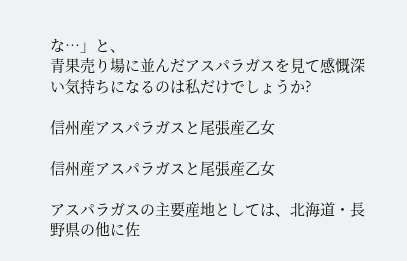な…」と、
青果売り場に並んだアスパラガスを見て感慨深い気持ちになるのは私だけでしょうか?

信州産アスパラガスと尾張産乙女

信州産アスパラガスと尾張産乙女

アスパラガスの主要産地としては、北海道・長野県の他に佐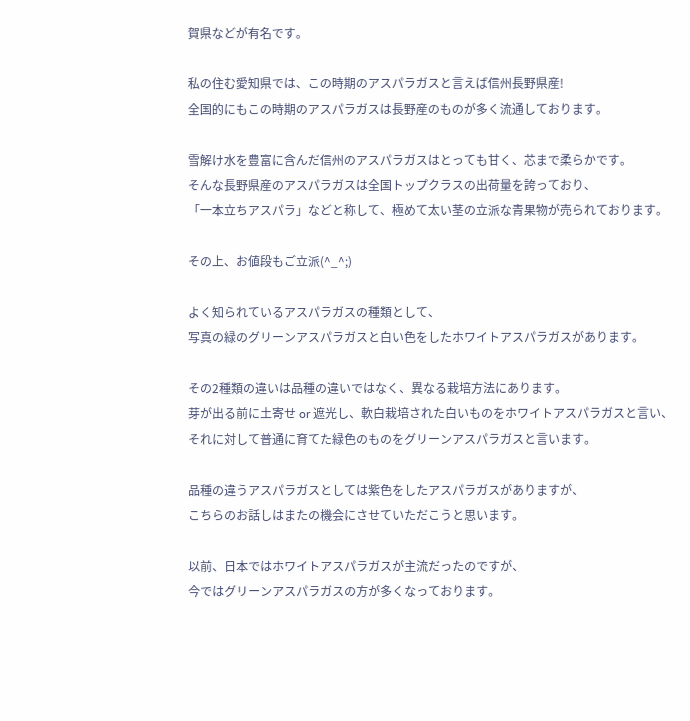賀県などが有名です。

私の住む愛知県では、この時期のアスパラガスと言えば信州長野県産!
全国的にもこの時期のアスパラガスは長野産のものが多く流通しております。

雪解け水を豊富に含んだ信州のアスパラガスはとっても甘く、芯まで柔らかです。
そんな長野県産のアスパラガスは全国トップクラスの出荷量を誇っており、
「一本立ちアスパラ」などと称して、極めて太い茎の立派な青果物が売られております。

その上、お値段もご立派(^_^;)

よく知られているアスパラガスの種類として、
写真の緑のグリーンアスパラガスと白い色をしたホワイトアスパラガスがあります。

その2種類の違いは品種の違いではなく、異なる栽培方法にあります。
芽が出る前に土寄せ or 遮光し、軟白栽培された白いものをホワイトアスパラガスと言い、
それに対して普通に育てた緑色のものをグリーンアスパラガスと言います。

品種の違うアスパラガスとしては紫色をしたアスパラガスがありますが、
こちらのお話しはまたの機会にさせていただこうと思います。

以前、日本ではホワイトアスパラガスが主流だったのですが、
今ではグリーンアスパラガスの方が多くなっております。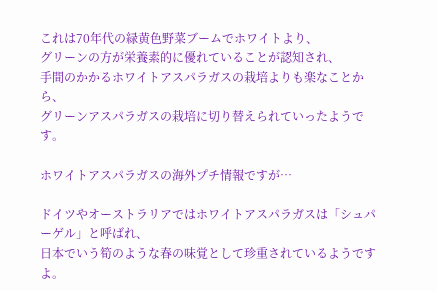これは70年代の緑黄色野菜ブームでホワイトより、
グリーンの方が栄養素的に優れていることが認知され、
手間のかかるホワイトアスパラガスの栽培よりも楽なことから、
グリーンアスパラガスの栽培に切り替えられていったようです。

ホワイトアスパラガスの海外プチ情報ですが…

ドイツやオーストラリアではホワイトアスパラガスは「シュパーゲル」と呼ばれ、
日本でいう筍のような春の味覚として珍重されているようですよ。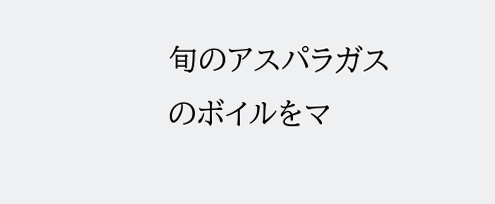旬のアスパラガスのボイルをマ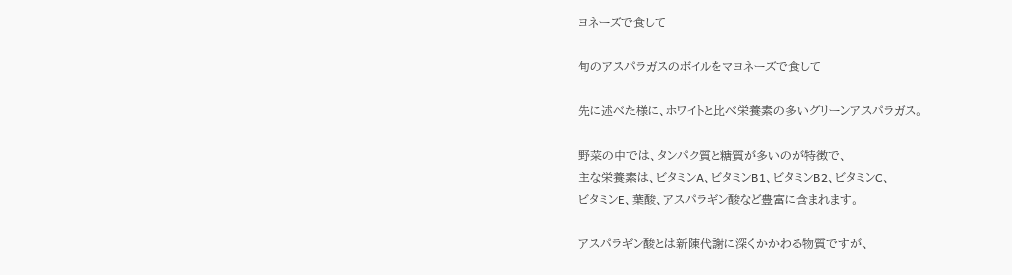ヨネーズで食して

旬のアスパラガスのボイルをマヨネーズで食して

先に述べた様に、ホワイトと比べ栄養素の多いグリーンアスパラガス。

野菜の中では、タンパク質と糖質が多いのが特徴で、
主な栄養素は、ビタミンA、ビタミンB1、ビタミンB2、ビタミンC、
ビタミンE、葉酸、アスパラギン酸など豊富に含まれます。

アスパラギン酸とは新陳代謝に深くかかわる物質ですが、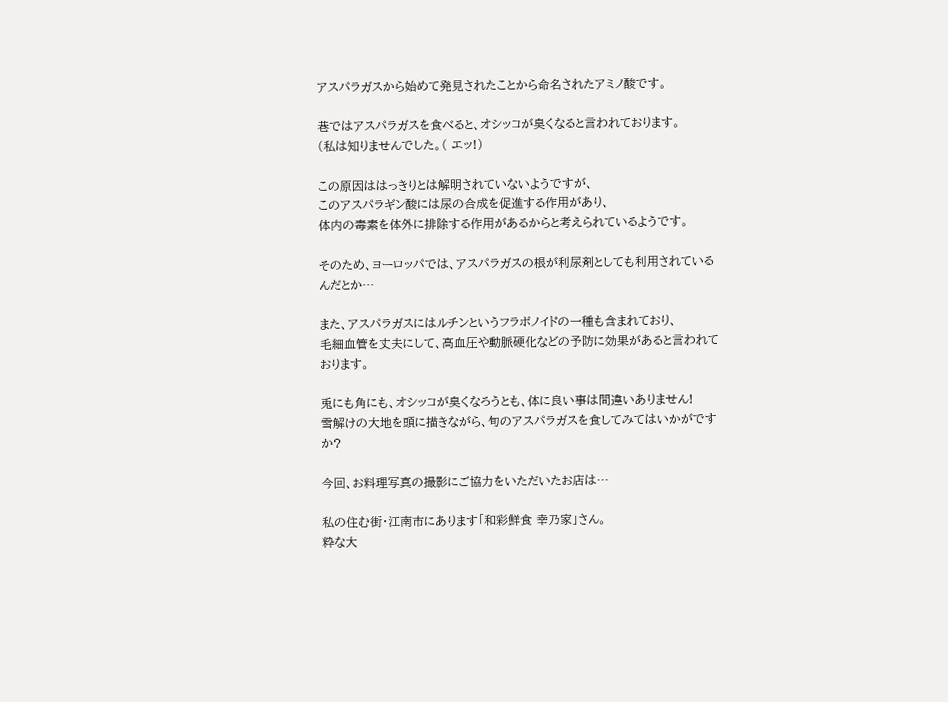アスパラガスから始めて発見されたことから命名されたアミノ酸です。

巷ではアスパラガスを食べると、オシッコが臭くなると言われております。
(私は知りませんでした。( エッ!)

この原因ははっきりとは解明されていないようですが、
このアスパラギン酸には尿の合成を促進する作用があり、
体内の毒素を体外に排除する作用があるからと考えられているようです。

そのため、ヨーロッパでは、アスパラガスの根が利尿剤としても利用されているんだとか…

また、アスパラガスにはルチンというフラボノイドの一種も含まれており、
毛細血管を丈夫にして、高血圧や動脈硬化などの予防に効果があると言われております。

兎にも角にも、オシッコが臭くなろうとも、体に良い事は間違いありません!
雪解けの大地を頭に描きながら、旬のアスパラガスを食してみてはいかがですか?

今回、お料理写真の撮影にご協力をいただいたお店は…

私の住む街・江南市にあります「和彩鮮食 幸乃家」さん。
粋な大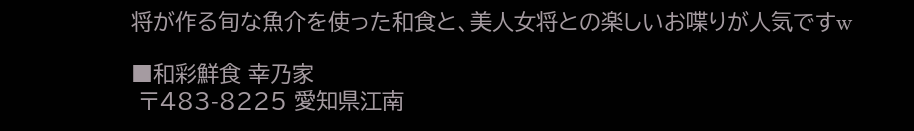将が作る旬な魚介を使った和食と、美人女将との楽しいお喋りが人気ですw

■和彩鮮食 幸乃家
 〒483-8225 愛知県江南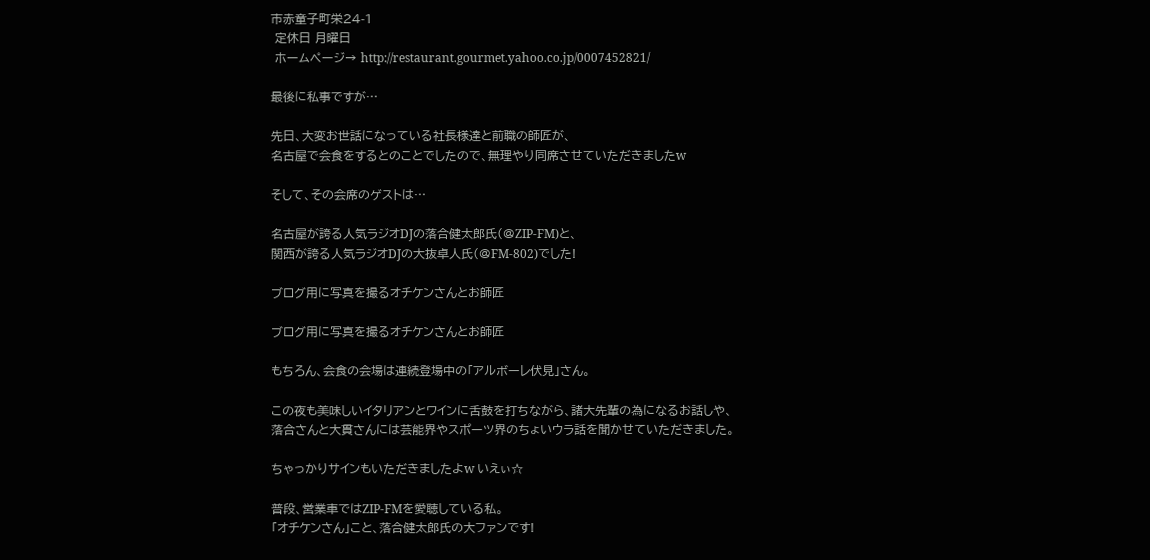市赤童子町栄24-1
 定休日 月曜日
 ホームページ→ http://restaurant.gourmet.yahoo.co.jp/0007452821/

最後に私事ですが…

先日、大変お世話になっている社長様達と前職の師匠が、
名古屋で会食をするとのことでしたので、無理やり同席させていただきましたw

そして、その会席のゲストは…

名古屋が誇る人気ラジオDJの落合健太郎氏(@ZIP-FM)と、
関西が誇る人気ラジオDJの大抜卓人氏(@FM-802)でした!

ブログ用に写真を撮るオチケンさんとお師匠

ブログ用に写真を撮るオチケンさんとお師匠

もちろん、会食の会場は連続登場中の「アルボーレ伏見」さん。

この夜も美味しいイタリアンとワインに舌鼓を打ちながら、諸大先輩の為になるお話しや、
落合さんと大貫さんには芸能界やスポーツ界のちょいウラ話を聞かせていただきました。

ちゃっかりサインもいただきましたよw いえぃ☆

普段、営業車ではZIP-FMを愛聴している私。
「オチケンさん」こと、落合健太郎氏の大ファンです!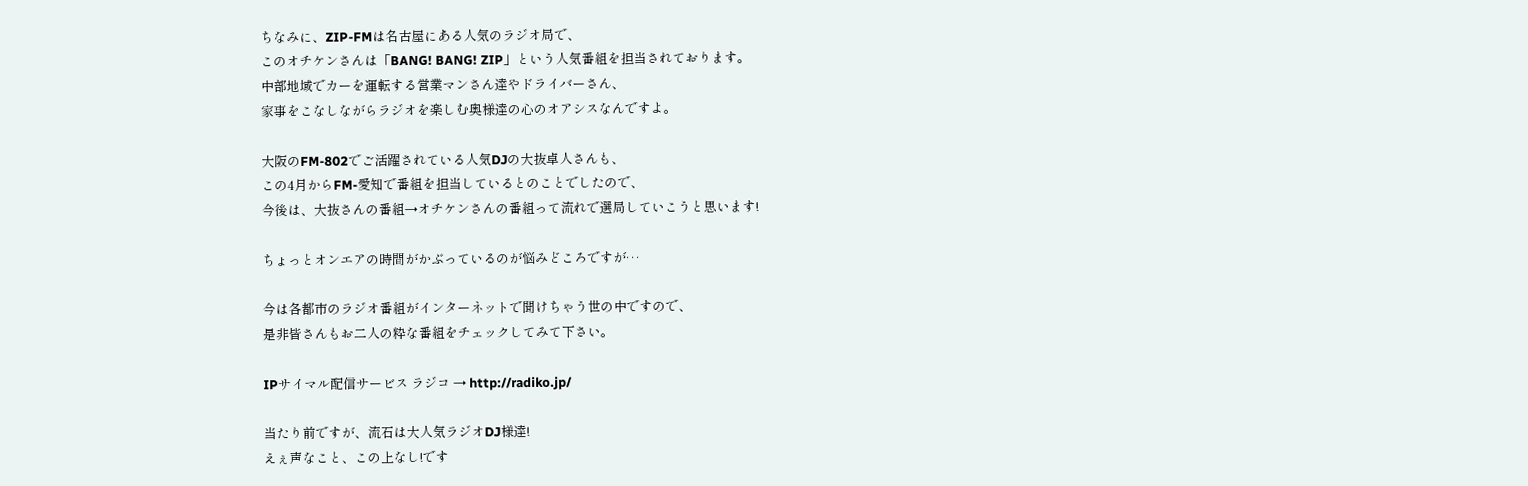ちなみに、ZIP-FMは名古屋にある人気のラジオ局で、
このオチケンさんは「BANG! BANG! ZIP」という人気番組を担当されております。
中部地域でカーを運転する営業マンさん達やドライバーさん、
家事をこなしながらラジオを楽しむ奥様達の心のオアシスなんですよ。

大阪のFM-802でご活躍されている人気DJの大抜卓人さんも、
この4月からFM-愛知で番組を担当しているとのことでしたので、
今後は、大抜さんの番組→オチケンさんの番組って流れで選局していこうと思います!

ちょっとオンエアの時間がかぶっているのが悩みどころですが…

今は各都市のラジオ番組がインターネットで聞けちゃう世の中ですので、
是非皆さんもお二人の粋な番組をチェックしてみて下さい。

IPサイマル配信サービス ラジコ → http://radiko.jp/

当たり前ですが、流石は大人気ラジオDJ様達!
えぇ声なこと、この上なし!です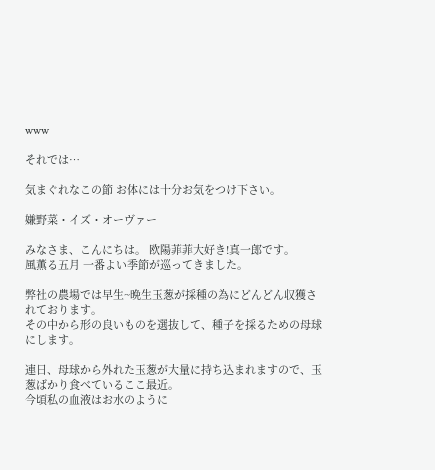www

それでは…

気まぐれなこの節 お体には十分お気をつけ下さい。

嫌野菜・イズ・オーヴァー

みなさま、こんにちは。 欧陽菲菲大好き!真一郎です。
風薫る五月 一番よい季節が巡ってきました。

弊社の農場では早生~晩生玉葱が採種の為にどんどん収獲されております。
その中から形の良いものを選抜して、種子を採るための母球にします。

連日、母球から外れた玉葱が大量に持ち込まれますので、玉葱ばかり食べているここ最近。
今頃私の血液はお水のように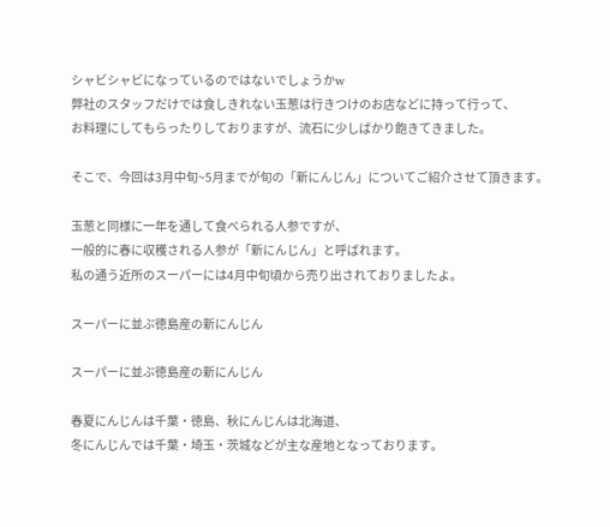シャビシャビになっているのではないでしょうかw
弊社のスタッフだけでは食しきれない玉葱は行きつけのお店などに持って行って、
お料理にしてもらったりしておりますが、流石に少しばかり飽きてきました。

そこで、今回は3月中旬~5月までが旬の「新にんじん」についてご紹介させて頂きます。

玉葱と同様に一年を通して食べられる人参ですが、
一般的に春に収穫される人参が「新にんじん」と呼ばれます。
私の通う近所のスーパーには4月中旬頃から売り出されておりましたよ。

スーパーに並ぶ徳島産の新にんじん

スーパーに並ぶ徳島産の新にんじん

春夏にんじんは千葉・徳島、秋にんじんは北海道、
冬にんじんでは千葉・埼玉・茨城などが主な産地となっております。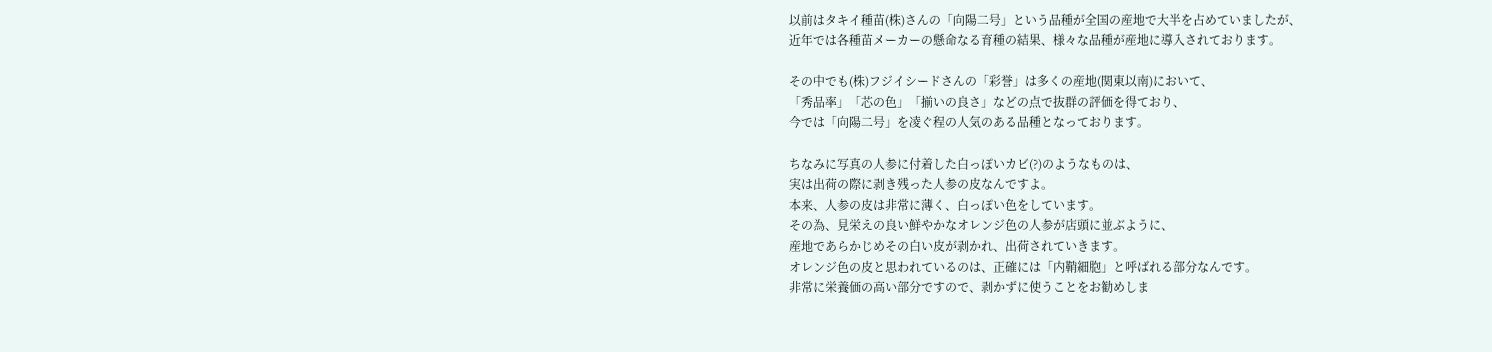以前はタキイ種苗(株)さんの「向陽二号」という品種が全国の産地で大半を占めていましたが、
近年では各種苗メーカーの懸命なる育種の結果、様々な品種が産地に導入されております。

その中でも(株)フジイシードさんの「彩誉」は多くの産地(関東以南)において、
「秀品率」「芯の色」「揃いの良さ」などの点で抜群の評価を得ており、
今では「向陽二号」を凌ぐ程の人気のある品種となっております。

ちなみに写真の人参に付着した白っぽいカビ(?)のようなものは、
実は出荷の際に剥き残った人参の皮なんですよ。
本来、人参の皮は非常に薄く、白っぽい色をしています。
その為、見栄えの良い鮮やかなオレンジ色の人参が店頭に並ぶように、
産地であらかじめその白い皮が剥かれ、出荷されていきます。
オレンジ色の皮と思われているのは、正確には「内鞘細胞」と呼ばれる部分なんです。
非常に栄養価の高い部分ですので、剥かずに使うことをお勧めしま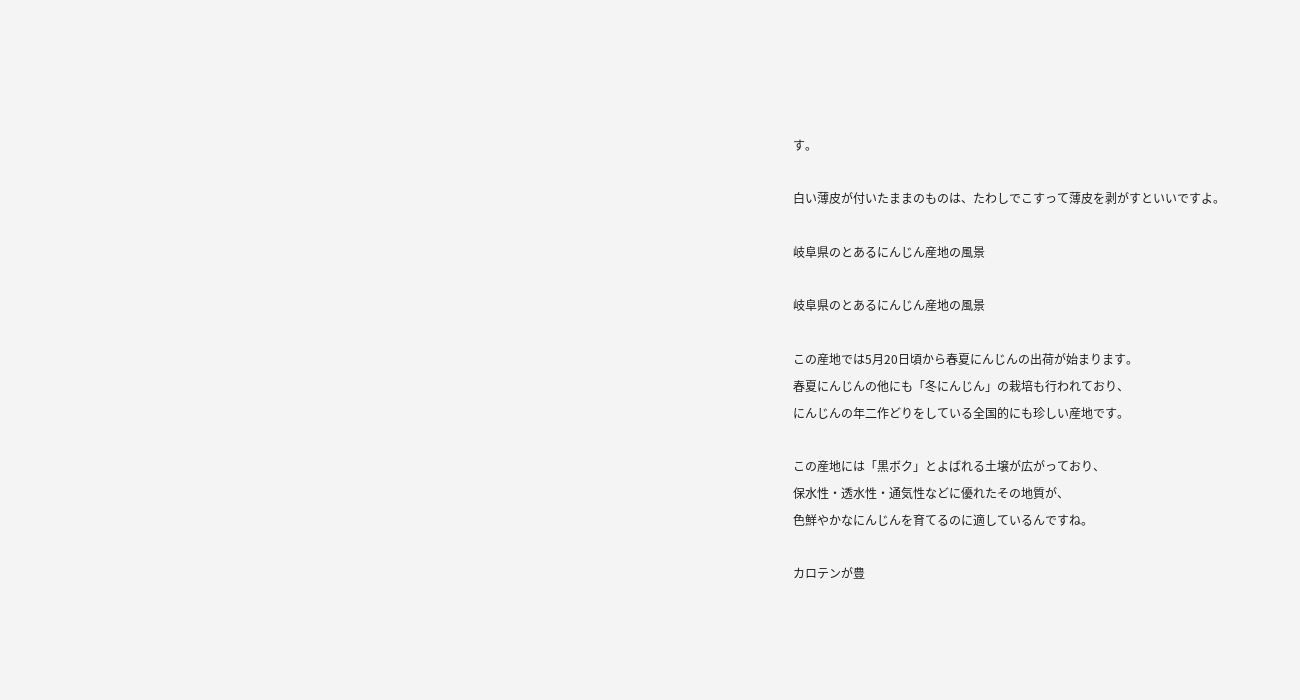す。

白い薄皮が付いたままのものは、たわしでこすって薄皮を剥がすといいですよ。

岐阜県のとあるにんじん産地の風景

岐阜県のとあるにんじん産地の風景

この産地では5月20日頃から春夏にんじんの出荷が始まります。
春夏にんじんの他にも「冬にんじん」の栽培も行われており、
にんじんの年二作どりをしている全国的にも珍しい産地です。

この産地には「黒ボク」とよばれる土壌が広がっており、
保水性・透水性・通気性などに優れたその地質が、
色鮮やかなにんじんを育てるのに適しているんですね。

カロテンが豊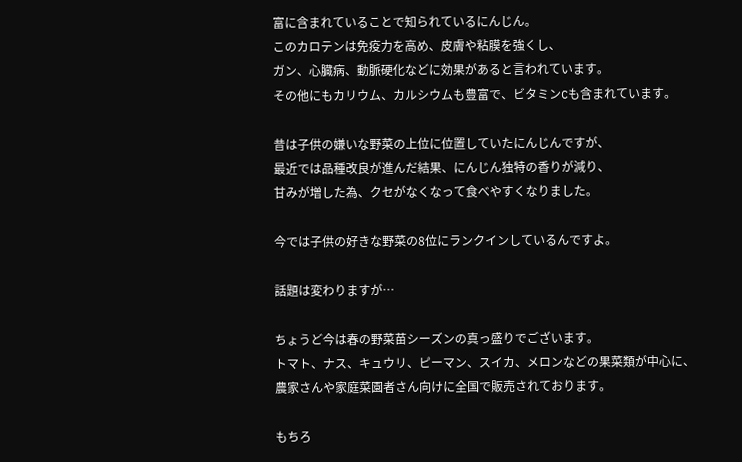富に含まれていることで知られているにんじん。
このカロテンは免疫力を高め、皮膚や粘膜を強くし、
ガン、心臓病、動脈硬化などに効果があると言われています。
その他にもカリウム、カルシウムも豊富で、ビタミンCも含まれています。

昔は子供の嫌いな野菜の上位に位置していたにんじんですが、
最近では品種改良が進んだ結果、にんじん独特の香りが減り、
甘みが増した為、クセがなくなって食べやすくなりました。

今では子供の好きな野菜の8位にランクインしているんですよ。

話題は変わりますが…

ちょうど今は春の野菜苗シーズンの真っ盛りでございます。
トマト、ナス、キュウリ、ピーマン、スイカ、メロンなどの果菜類が中心に、
農家さんや家庭菜園者さん向けに全国で販売されております。

もちろ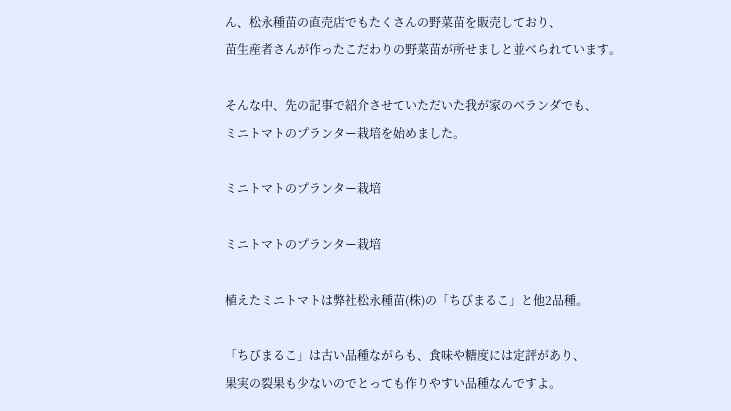ん、松永種苗の直売店でもたくさんの野菜苗を販売しており、
苗生産者さんが作ったこだわりの野菜苗が所せましと並べられています。

そんな中、先の記事で紹介させていただいた我が家のベランダでも、
ミニトマトのプランター栽培を始めました。

ミニトマトのプランター栽培

ミニトマトのプランター栽培

植えたミニトマトは弊社松永種苗(株)の「ちびまるこ」と他2品種。

「ちびまるこ」は古い品種ながらも、食味や糖度には定評があり、
果実の裂果も少ないのでとっても作りやすい品種なんですよ。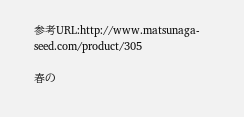参考URL:http://www.matsunaga-seed.com/product/305

春の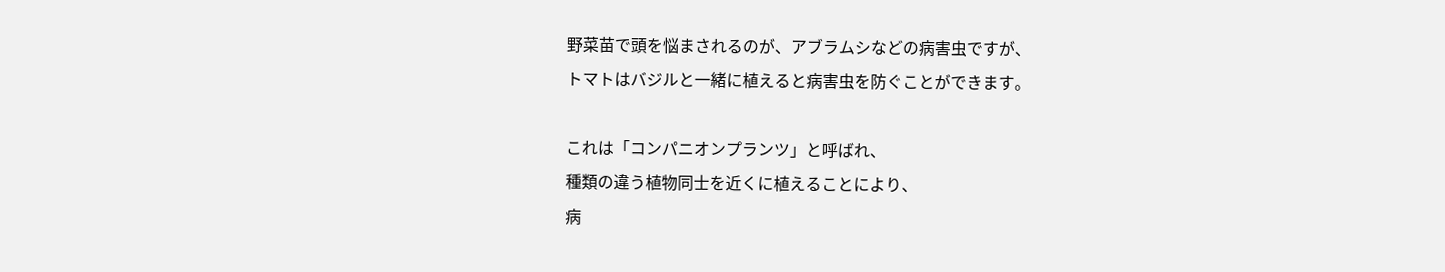野菜苗で頭を悩まされるのが、アブラムシなどの病害虫ですが、
トマトはバジルと一緒に植えると病害虫を防ぐことができます。

これは「コンパニオンプランツ」と呼ばれ、
種類の違う植物同士を近くに植えることにより、
病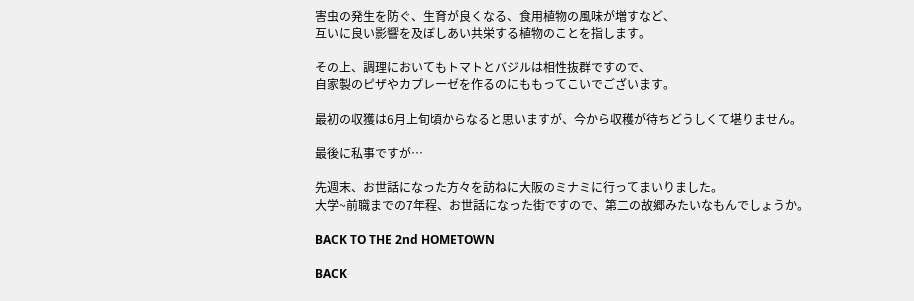害虫の発生を防ぐ、生育が良くなる、食用植物の風味が増すなど、
互いに良い影響を及ぼしあい共栄する植物のことを指します。

その上、調理においてもトマトとバジルは相性抜群ですので、
自家製のピザやカプレーゼを作るのにももってこいでございます。

最初の収獲は6月上旬頃からなると思いますが、今から収穫が待ちどうしくて堪りません。

最後に私事ですが…

先週末、お世話になった方々を訪ねに大阪のミナミに行ってまいりました。
大学~前職までの7年程、お世話になった街ですので、第二の故郷みたいなもんでしょうか。

BACK TO THE 2nd HOMETOWN

BACK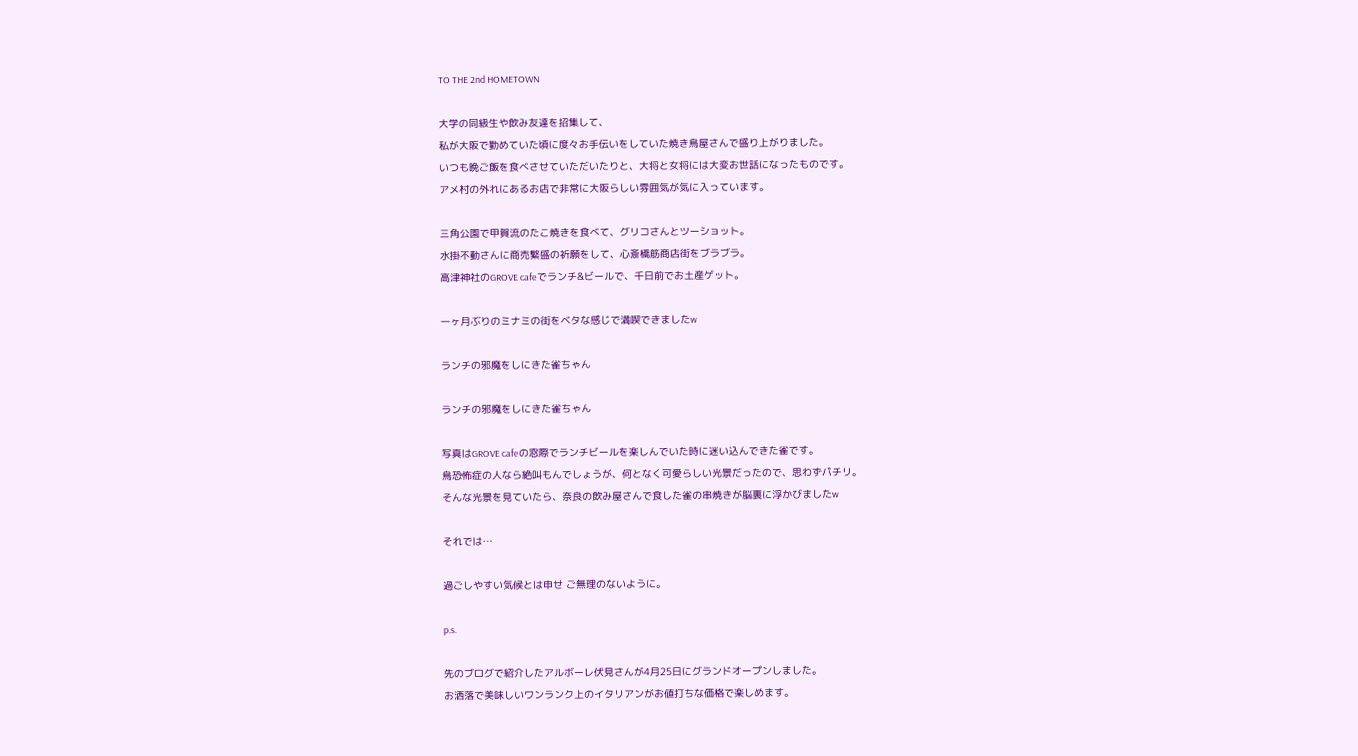TO THE 2nd HOMETOWN

大学の同級生や飲み友達を招集して、
私が大阪で勤めていた頃に度々お手伝いをしていた焼き鳥屋さんで盛り上がりました。
いつも晩ご飯を食べさせていただいたりと、大将と女将には大変お世話になったものです。
アメ村の外れにあるお店で非常に大阪らしい雰囲気が気に入っています。

三角公園で甲賀流のたこ焼きを食べて、グリコさんとツーショット。
水掛不動さんに商売繁盛の祈願をして、心斎橋筋商店街をブラブラ。
高津神社のGROVE cafeでランチ&ビールで、千日前でお土産ゲット。

一ヶ月ぶりのミナミの街をベタな感じで満喫できましたw

ランチの邪魔をしにきた雀ちゃん

ランチの邪魔をしにきた雀ちゃん

写真はGROVE cafeの窓際でランチビールを楽しんでいた時に迷い込んできた雀です。
鳥恐怖症の人なら絶叫もんでしょうが、何となく可愛らしい光景だったので、思わずパチリ。
そんな光景を見ていたら、奈良の飲み屋さんで食した雀の串焼きが脳裏に浮かびましたw

それでは…

過ごしやすい気候とは申せ ご無理のないように。

p.s.

先のブログで紹介したアルボーレ伏見さんが4月25日にグランドオープンしました。
お洒落で美味しいワンランク上のイタリアンがお値打ちな価格で楽しめます。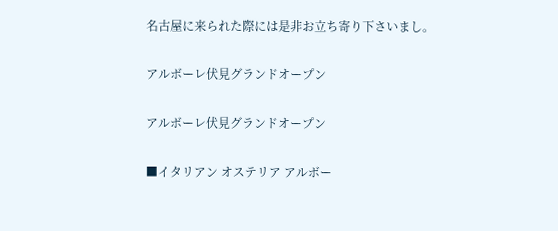名古屋に来られた際には是非お立ち寄り下さいまし。

アルボーレ伏見グランドオープン

アルボーレ伏見グランドオープン

■イタリアン オステリア アルボー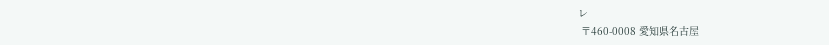レ
 〒460-0008 愛知県名古屋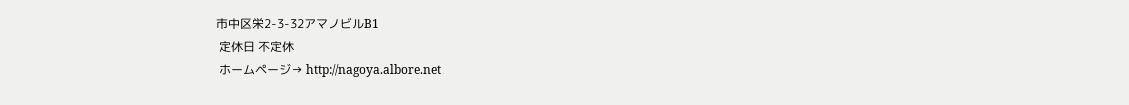市中区栄2-3-32アマノビルB1
 定休日 不定休
 ホームページ→ http://nagoya.albore.net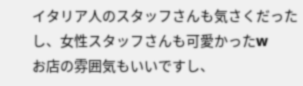イタリア人のスタッフさんも気さくだったし、女性スタッフさんも可愛かったw
お店の雰囲気もいいですし、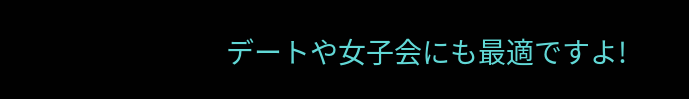デートや女子会にも最適ですよ!